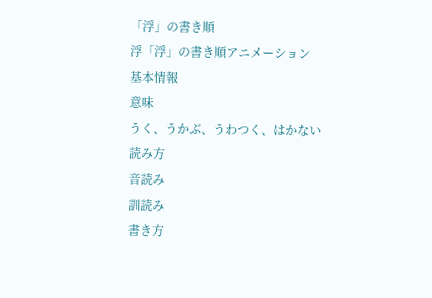「浮」の書き順
浮「浮」の書き順アニメーション
基本情報
意味
うく、うかぶ、うわつく、はかない
読み方
音読み
訓読み
書き方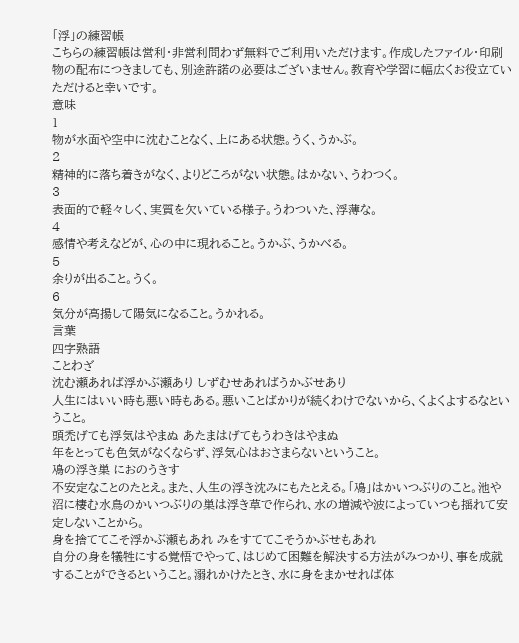「浮」の練習帳
こちらの練習帳は営利・非営利問わず無料でご利用いただけます。作成したファイル・印刷物の配布につきましても、別途許諾の必要はございません。教育や学習に幅広くお役立ていただけると幸いです。
意味
1
物が水面や空中に沈むことなく、上にある状態。うく、うかぶ。
2
精神的に落ち着きがなく、よりどころがない状態。はかない、うわつく。
3
表面的で軽々しく、実質を欠いている様子。うわついた、浮薄な。
4
感情や考えなどが、心の中に現れること。うかぶ、うかべる。
5
余りが出ること。うく。
6
気分が高揚して陽気になること。うかれる。
言葉
四字熟語
ことわざ
沈む瀬あれば浮かぶ瀬あり しずむせあればうかぶせあり
人生にはいい時も悪い時もある。悪いことばかりが続くわけでないから、くよくよするなということ。
頭禿げても浮気はやまぬ あたまはげてもうわきはやまぬ
年をとっても色気がなくならず、浮気心はおさまらないということ。
鳰の浮き巣 におのうきす
不安定なことのたとえ。また、人生の浮き沈みにもたとえる。「鳰」はかいつぶりのこと。池や沼に棲む水鳥のかいつぶりの巣は浮き草で作られ、水の増減や波によっていつも揺れて安定しないことから。
身を捨ててこそ浮かぶ瀬もあれ みをすててこそうかぶせもあれ
自分の身を犠牲にする覚悟でやって、はじめて困難を解決する方法がみつかり、事を成就することができるということ。溺れかけたとき、水に身をまかせれば体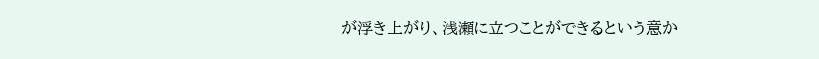が浮き上がり、浅瀬に立つことができるという意か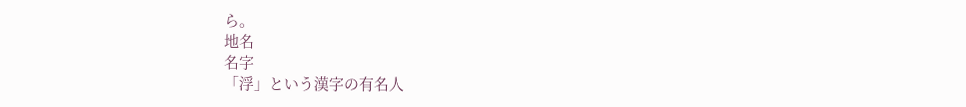ら。
地名
名字
「浮」という漢字の有名人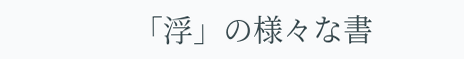「浮」の様々な書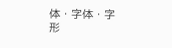体・字体・字形